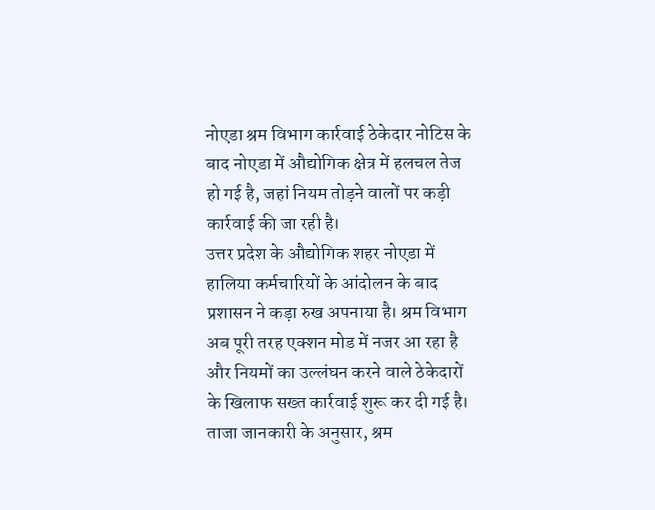नोएडा श्रम विभाग कार्रवाई ठेकेदार नोटिस के बाद नोएडा में औद्योगिक क्षेत्र में हलचल तेज हो गई है, जहां नियम तोड़ने वालों पर कड़ी कार्रवाई की जा रही है।
उत्तर प्रदेश के औद्योगिक शहर नोएडा में हालिया कर्मचारियों के आंदोलन के बाद प्रशासन ने कड़ा रुख अपनाया है। श्रम विभाग अब पूरी तरह एक्शन मोड में नजर आ रहा है और नियमों का उल्लंघन करने वाले ठेकेदारों के खिलाफ सख्त कार्रवाई शुरू कर दी गई है।
ताजा जानकारी के अनुसार, श्रम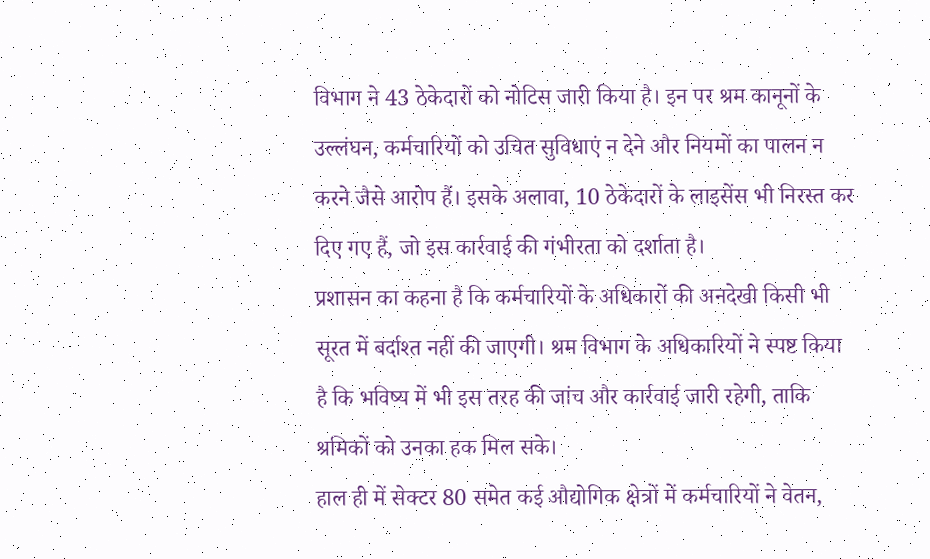विभाग ने 43 ठेकेदारों को नोटिस जारी किया है। इन पर श्रम कानूनों के उल्लंघन, कर्मचारियों को उचित सुविधाएं न देने और नियमों का पालन न करने जैसे आरोप हैं। इसके अलावा, 10 ठेकेदारों के लाइसेंस भी निरस्त कर दिए गए हैं, जो इस कार्रवाई की गंभीरता को दर्शाता है।
प्रशासन का कहना है कि कर्मचारियों के अधिकारों की अनदेखी किसी भी सूरत में बर्दाश्त नहीं की जाएगी। श्रम विभाग के अधिकारियों ने स्पष्ट किया है कि भविष्य में भी इस तरह की जांच और कार्रवाई जारी रहेगी, ताकि श्रमिकों को उनका हक मिल सके।
हाल ही में सेक्टर 80 समेत कई औद्योगिक क्षेत्रों में कर्मचारियों ने वेतन,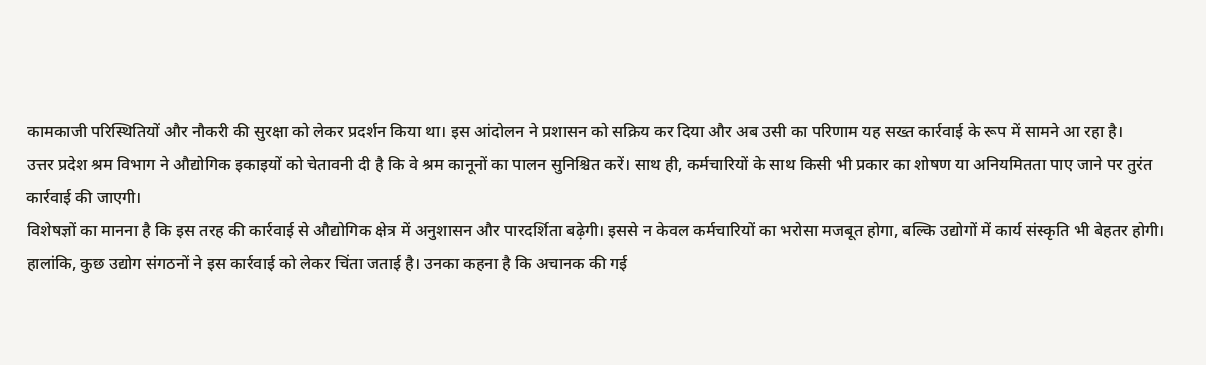कामकाजी परिस्थितियों और नौकरी की सुरक्षा को लेकर प्रदर्शन किया था। इस आंदोलन ने प्रशासन को सक्रिय कर दिया और अब उसी का परिणाम यह सख्त कार्रवाई के रूप में सामने आ रहा है।
उत्तर प्रदेश श्रम विभाग ने औद्योगिक इकाइयों को चेतावनी दी है कि वे श्रम कानूनों का पालन सुनिश्चित करें। साथ ही, कर्मचारियों के साथ किसी भी प्रकार का शोषण या अनियमितता पाए जाने पर तुरंत कार्रवाई की जाएगी।
विशेषज्ञों का मानना है कि इस तरह की कार्रवाई से औद्योगिक क्षेत्र में अनुशासन और पारदर्शिता बढ़ेगी। इससे न केवल कर्मचारियों का भरोसा मजबूत होगा, बल्कि उद्योगों में कार्य संस्कृति भी बेहतर होगी।
हालांकि, कुछ उद्योग संगठनों ने इस कार्रवाई को लेकर चिंता जताई है। उनका कहना है कि अचानक की गई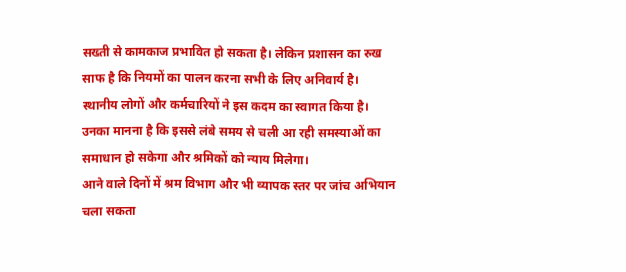सख्ती से कामकाज प्रभावित हो सकता है। लेकिन प्रशासन का रुख साफ है कि नियमों का पालन करना सभी के लिए अनिवार्य है।
स्थानीय लोगों और कर्मचारियों ने इस कदम का स्वागत किया है। उनका मानना है कि इससे लंबे समय से चली आ रही समस्याओं का समाधान हो सकेगा और श्रमिकों को न्याय मिलेगा।
आने वाले दिनों में श्रम विभाग और भी व्यापक स्तर पर जांच अभियान चला सकता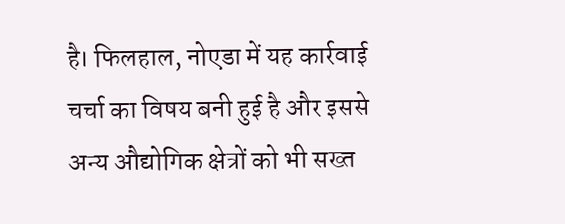है। फिलहाल, नोएडा में यह कार्रवाई चर्चा का विषय बनी हुई है और इससे अन्य औद्योगिक क्षेत्रों को भी सख्त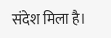संदेश मिला है।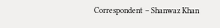Correspondent – Shanwaz Khan